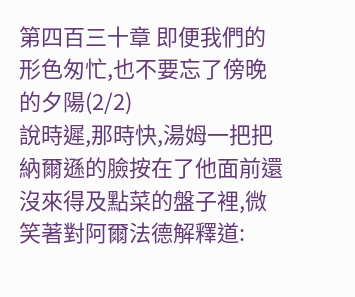第四百三十章 即便我們的形色匆忙,也不要忘了傍晚的夕陽(2/2)
說時遲,那時快,湯姆一把把納爾遜的臉按在了他面前還沒來得及點菜的盤子裡,微笑著對阿爾法德解釋道: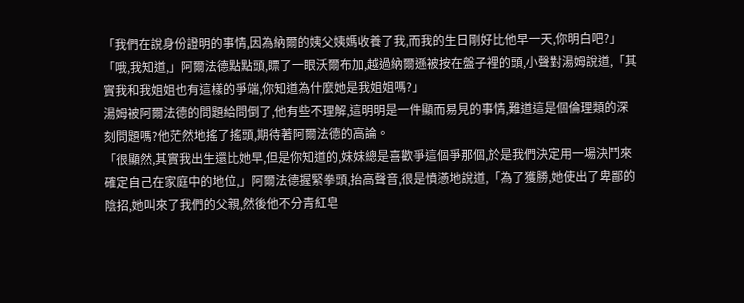「我們在說身份證明的事情,因為納爾的姨父姨媽收養了我,而我的生日剛好比他早一天,你明白吧?」
「哦,我知道,」阿爾法德點點頭,瞟了一眼沃爾布加,越過納爾遜被按在盤子裡的頭,小聲對湯姆說道,「其實我和我姐姐也有這樣的爭端,你知道為什麼她是我姐姐嗎?」
湯姆被阿爾法德的問題給問倒了,他有些不理解,這明明是一件顯而易見的事情,難道這是個倫理類的深刻問題嗎?他茫然地搖了搖頭,期待著阿爾法德的高論。
「很顯然,其實我出生還比她早,但是你知道的,妹妹總是喜歡爭這個爭那個,於是我們決定用一場決鬥來確定自己在家庭中的地位,」阿爾法德握緊拳頭,抬高聲音,很是憤懣地說道,「為了獲勝,她使出了卑鄙的陰招,她叫來了我們的父親,然後他不分青紅皂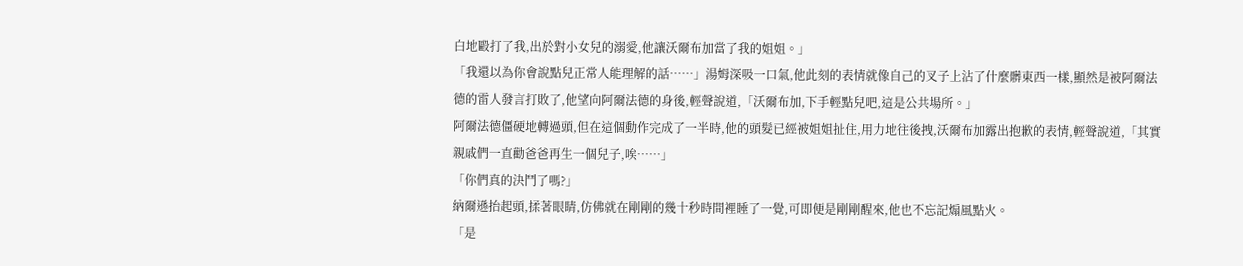白地毆打了我,出於對小女兒的溺愛,他讓沃爾布加當了我的姐姐。」
「我還以為你會說點兒正常人能理解的話……」湯姆深吸一口氣,他此刻的表情就像自己的叉子上沾了什麼髒東西一樣,顯然是被阿爾法德的雷人發言打敗了,他望向阿爾法德的身後,輕聲說道,「沃爾布加,下手輕點兒吧,這是公共場所。」
阿爾法德僵硬地轉過頭,但在這個動作完成了一半時,他的頭髮已經被姐姐扯住,用力地往後拽,沃爾布加露出抱歉的表情,輕聲說道,「其實親戚們一直勸爸爸再生一個兒子,唉……」
「你們真的決鬥了嗎?」
納爾遜抬起頭,揉著眼睛,仿佛就在剛剛的幾十秒時間裡睡了一覺,可即便是剛剛醒來,他也不忘記煽風點火。
「是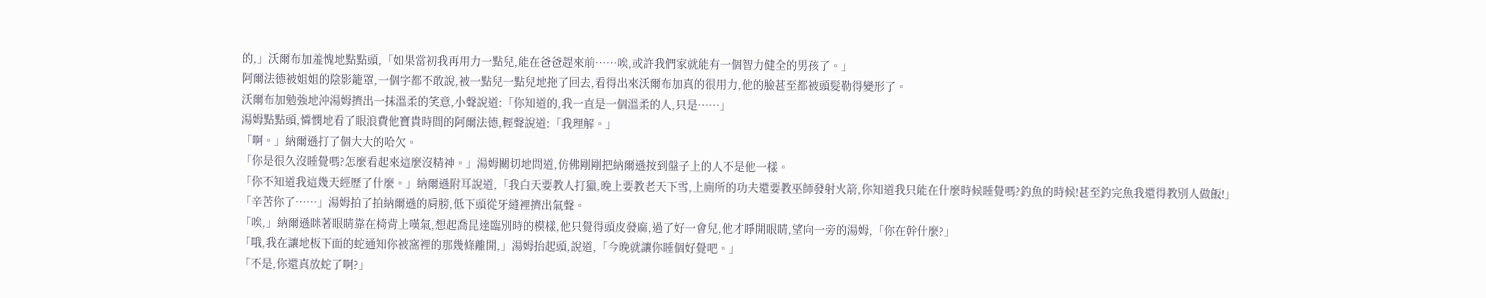的,」沃爾布加羞愧地點點頭,「如果當初我再用力一點兒,能在爸爸趕來前……唉,或許我們家就能有一個智力健全的男孩了。」
阿爾法德被姐姐的陰影籠罩,一個字都不敢說,被一點兒一點兒地拖了回去,看得出來沃爾布加真的很用力,他的臉甚至都被頭髮勒得變形了。
沃爾布加勉強地沖湯姆擠出一抹溫柔的笑意,小聲說道:「你知道的,我一直是一個溫柔的人,只是……」
湯姆點點頭,憐憫地看了眼浪費他寶貴時間的阿爾法德,輕聲說道:「我理解。」
「啊。」納爾遜打了個大大的哈欠。
「你是很久沒睡覺嗎?怎麼看起來這麼沒精神。」湯姆關切地問道,仿佛剛剛把納爾遜按到盤子上的人不是他一樣。
「你不知道我這幾天經歷了什麼。」納爾遜附耳說道,「我白天要教人打獵,晚上要教老天下雪,上廁所的功夫還要教巫師發射火箭,你知道我只能在什麼時候睡覺嗎?釣魚的時候!甚至釣完魚我還得教別人做飯!」
「辛苦你了……」湯姆拍了拍納爾遜的肩膀,低下頭從牙縫裡擠出氣聲。
「唉,」納爾遜眯著眼睛靠在椅背上嘆氣,想起喬昆達臨別時的模樣,他只覺得頭皮發麻,過了好一會兒,他才睜開眼睛,望向一旁的湯姆,「你在幹什麼?」
「哦,我在讓地板下面的蛇通知你被窩裡的那幾條離開,」湯姆抬起頭,說道,「今晚就讓你睡個好覺吧。」
「不是,你還真放蛇了啊?」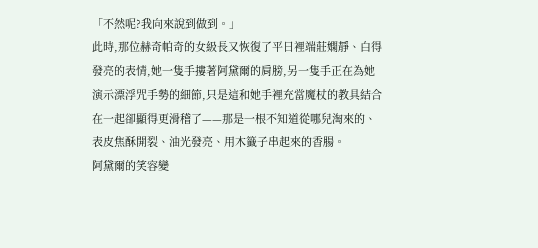「不然呢?我向來說到做到。」
此時,那位赫奇帕奇的女級長又恢復了平日裡端莊嫻靜、白得發亮的表情,她一隻手摟著阿黛爾的肩膀,另一隻手正在為她演示漂浮咒手勢的細節,只是這和她手裡充當魔杖的教具結合在一起卻顯得更滑稽了——那是一根不知道從哪兒淘來的、表皮焦酥開裂、油光發亮、用木籤子串起來的香腸。
阿黛爾的笑容變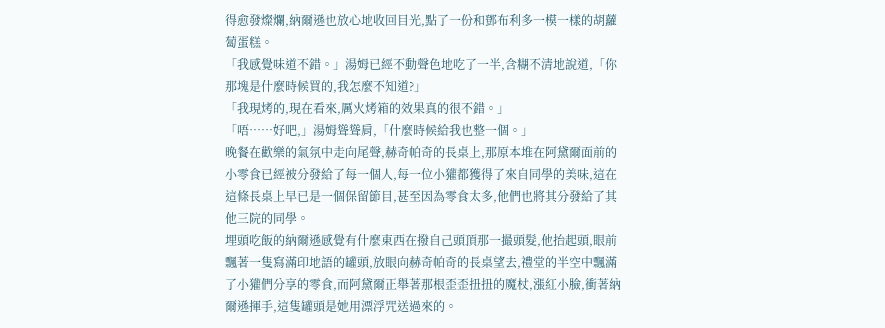得愈發燦爛,納爾遜也放心地收回目光,點了一份和鄧布利多一模一樣的胡蘿蔔蛋糕。
「我感覺味道不錯。」湯姆已經不動聲色地吃了一半,含糊不清地說道,「你那塊是什麼時候買的,我怎麼不知道?」
「我現烤的,現在看來,厲火烤箱的效果真的很不錯。」
「唔……好吧,」湯姆聳聳肩,「什麼時候給我也整一個。」
晚餐在歡樂的氣氛中走向尾聲,赫奇帕奇的長桌上,那原本堆在阿黛爾面前的小零食已經被分發給了每一個人,每一位小獾都獲得了來自同學的美味,這在這條長桌上早已是一個保留節目,甚至因為零食太多,他們也將其分發給了其他三院的同學。
埋頭吃飯的納爾遜感覺有什麼東西在撥自己頭頂那一撮頭髮,他抬起頭,眼前飄著一隻寫滿印地語的罐頭,放眼向赫奇帕奇的長桌望去,禮堂的半空中飄滿了小獾們分享的零食,而阿黛爾正舉著那根歪歪扭扭的魔杖,漲紅小臉,衝著納爾遜揮手,這隻罐頭是她用漂浮咒送過來的。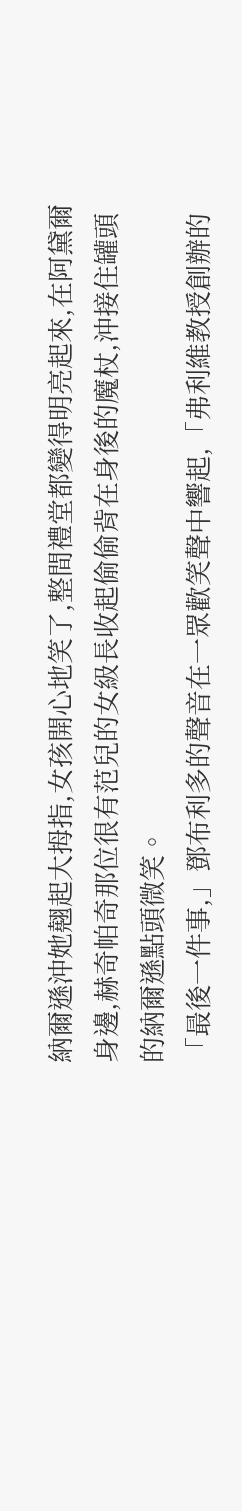納爾遜沖她翹起大拇指,女孩開心地笑了,整間禮堂都變得明亮起來,在阿黛爾身邊,赫奇帕奇那位很有范兒的女級長收起偷偷背在身後的魔杖,沖接住罐頭的納爾遜點頭微笑。
「最後一件事,」鄧布利多的聲音在一眾歡笑聲中響起,「弗利維教授創辦的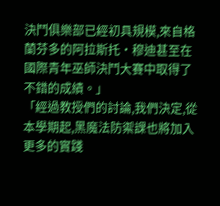決鬥俱樂部已經初具規模,來自格蘭芬多的阿拉斯托·穆迪甚至在國際青年巫師決鬥大賽中取得了不錯的成績。」
「經過教授們的討論,我們決定,從本學期起,黑魔法防禦課也將加入更多的實踐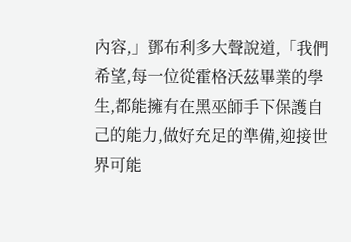內容,」鄧布利多大聲說道,「我們希望,每一位從霍格沃茲畢業的學生,都能擁有在黑巫師手下保護自己的能力,做好充足的準備,迎接世界可能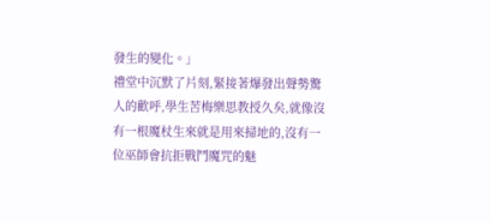發生的變化。」
禮堂中沉默了片刻,緊接著爆發出聲勢驚人的歡呼,學生苦梅樂思教授久矣,就像沒有一根魔杖生來就是用來掃地的,沒有一位巫師會抗拒戰鬥魔咒的魅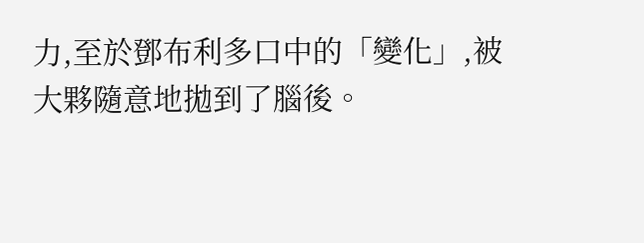力,至於鄧布利多口中的「變化」,被大夥隨意地拋到了腦後。